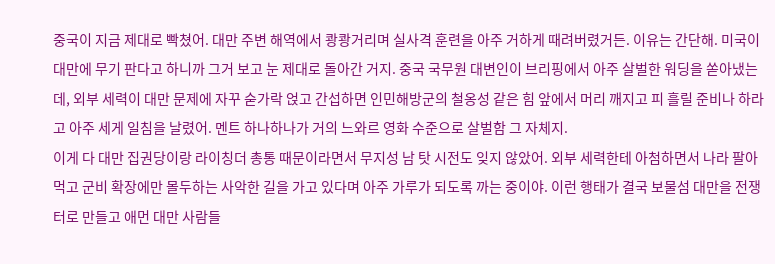중국이 지금 제대로 빡쳤어. 대만 주변 해역에서 쾅쾅거리며 실사격 훈련을 아주 거하게 때려버렸거든. 이유는 간단해. 미국이 대만에 무기 판다고 하니까 그거 보고 눈 제대로 돌아간 거지. 중국 국무원 대변인이 브리핑에서 아주 살벌한 워딩을 쏟아냈는데, 외부 세력이 대만 문제에 자꾸 숟가락 얹고 간섭하면 인민해방군의 철옹성 같은 힘 앞에서 머리 깨지고 피 흘릴 준비나 하라고 아주 세게 일침을 날렸어. 멘트 하나하나가 거의 느와르 영화 수준으로 살벌함 그 자체지.
이게 다 대만 집권당이랑 라이칭더 총통 때문이라면서 무지성 남 탓 시전도 잊지 않았어. 외부 세력한테 아첨하면서 나라 팔아먹고 군비 확장에만 몰두하는 사악한 길을 가고 있다며 아주 가루가 되도록 까는 중이야. 이런 행태가 결국 보물섬 대만을 전쟁터로 만들고 애먼 대만 사람들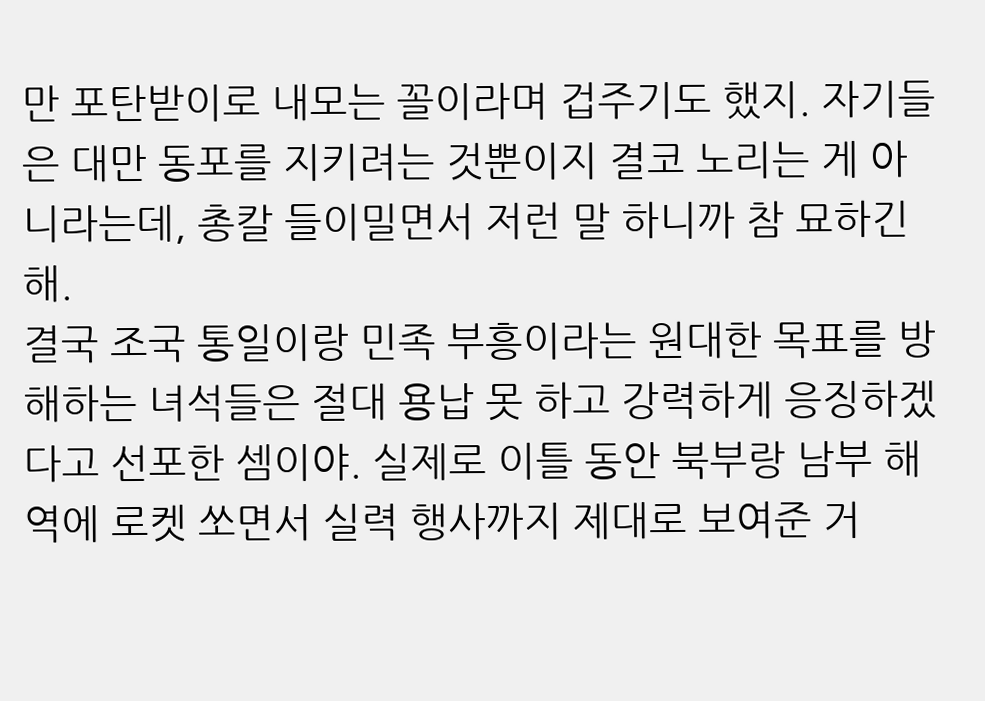만 포탄받이로 내모는 꼴이라며 겁주기도 했지. 자기들은 대만 동포를 지키려는 것뿐이지 결코 노리는 게 아니라는데, 총칼 들이밀면서 저런 말 하니까 참 묘하긴 해.
결국 조국 통일이랑 민족 부흥이라는 원대한 목표를 방해하는 녀석들은 절대 용납 못 하고 강력하게 응징하겠다고 선포한 셈이야. 실제로 이틀 동안 북부랑 남부 해역에 로켓 쏘면서 실력 행사까지 제대로 보여준 거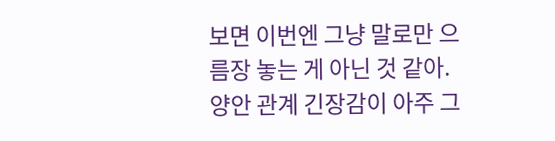보면 이번엔 그냥 말로만 으름장 놓는 게 아닌 것 같아. 양안 관계 긴장감이 아주 그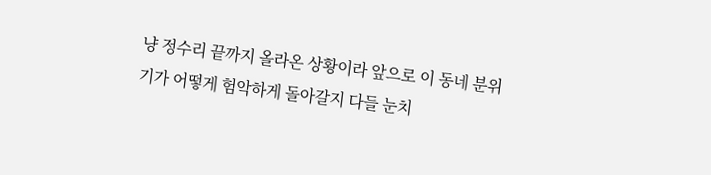냥 정수리 끝까지 올라온 상황이라 앞으로 이 동네 분위기가 어떻게 험악하게 돌아갈지 다들 눈치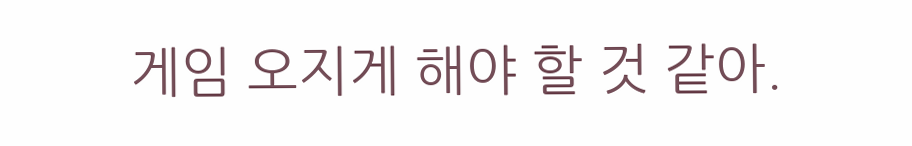게임 오지게 해야 할 것 같아.